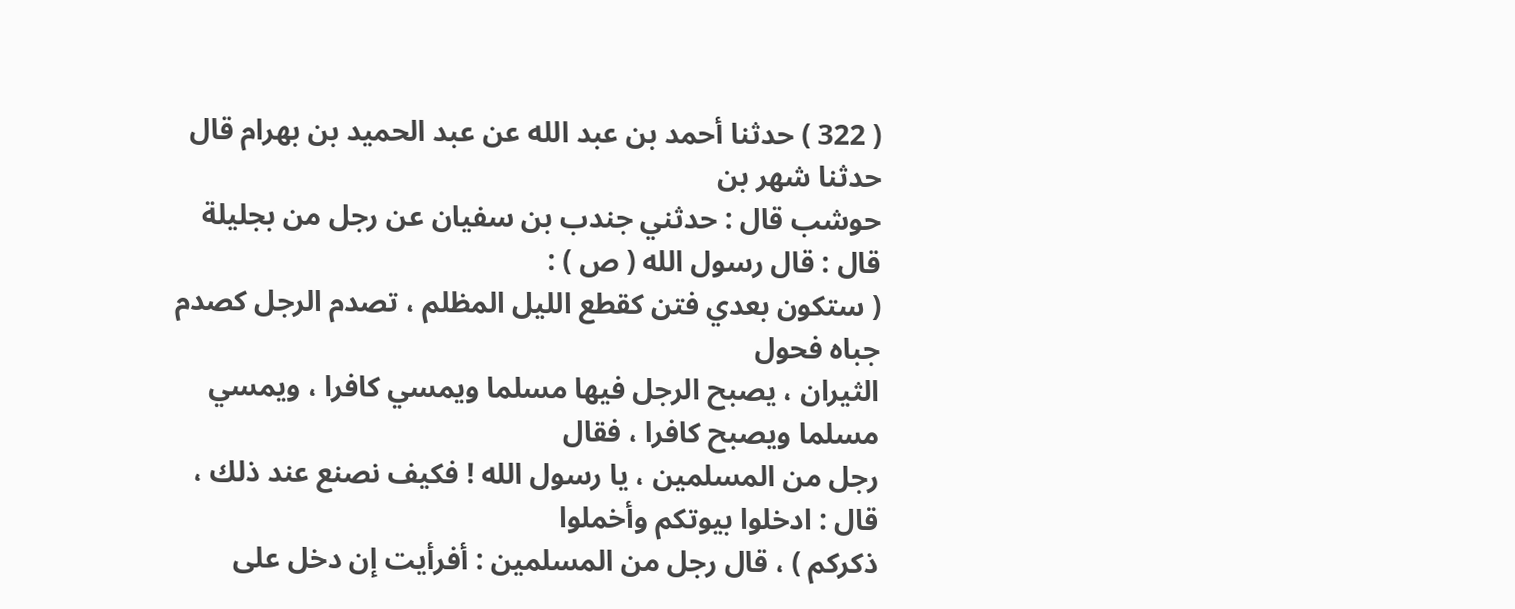( 322 ) حدثنا أحمد بن عبد الله عن عبد الحميد بن بهرام قال حدثنا شهر بن
حوشب قال : حدثني جندب بن سفيان عن رجل من بجليلة قال : قال رسول الله ( ص ) :
( ستكون بعدي فتن كقطع الليل المظلم ، تصدم الرجل كصدم جباه فحول
الثيران ، يصبح الرجل فيها مسلما ويمسي كافرا ، ويمسي مسلما ويصبح كافرا ، فقال
رجل من المسلمين ، يا رسول الله ! فكيف نصنع عند ذلك ، قال : ادخلوا بيوتكم وأخملوا
ذكركم ) ، قال رجل من المسلمين : أفرأيت إن دخل على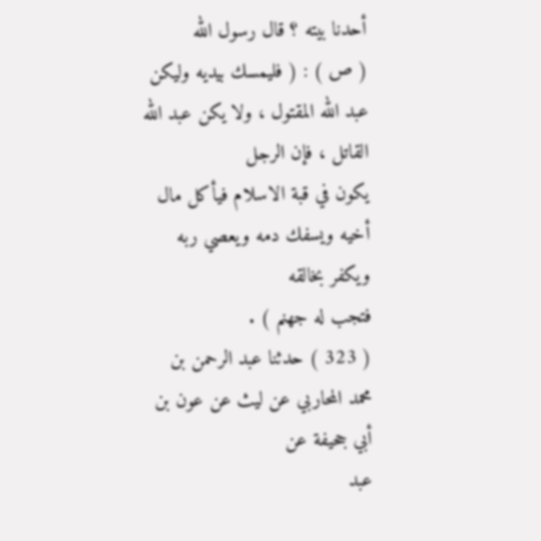أحدنا بيته ؟ قال رسول الله
( ص ) : ( فليمسك بيديه وليكن عبد الله المقتول ، ولا يكن عبد الله القاتل ، فإن الرجل
يكون في قبة الاسلام فيأكل مال أخيه ويسفك دمه ويعصي ربه ويكفر بخالقه
فتجب له جهنم ) .
( 323 ) حدثنا عبد الرحمن بن محمد المحاربي عن ليث عن عون بن أبي جحيفة عن
عبد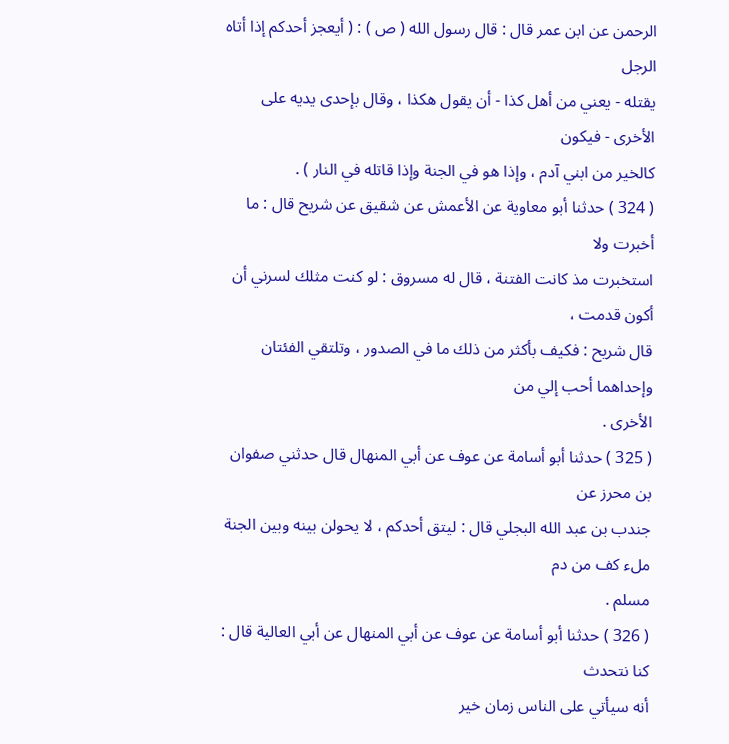الرحمن عن ابن عمر قال : قال رسول الله ( ص ) : ( أيعجز أحدكم إذا أتاه الرجل
يقتله - يعني من أهل كذا - أن يقول هكذا ، وقال بإحدى يديه على الأخرى - فيكون
كالخير من ابني آدم ، وإذا هو في الجنة وإذا قاتله في النار ) .
( 324 ) حدثنا أبو معاوية عن الأعمش عن شقيق عن شريح قال : ما أخبرت ولا
استخبرت مذ كانت الفتنة ، قال له مسروق : لو كنت مثلك لسرني أن أكون قدمت ،
قال شريح : فكيف بأكثر من ذلك ما في الصدور ، وتلتقي الفئتان وإحداهما أحب إلي من
الأخرى .
( 325 ) حدثنا أبو أسامة عن عوف عن أبي المنهال قال حدثني صفوان بن محرز عن
جندب بن عبد الله البجلي قال : ليتق أحدكم ، لا يحولن بينه وبين الجنة ملء كف من دم
مسلم .
( 326 ) حدثنا أبو أسامة عن عوف عن أبي المنهال عن أبي العالية قال : كنا نتحدث
أنه سيأتي على الناس زمان خير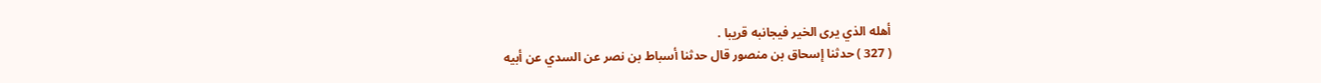أهله الذي يرى الخير فيجانبه قريبا .
( 327 ) حدثنا إسحاق بن منصور قال حدثنا أسباط بن نصر عن السدي عن أبيه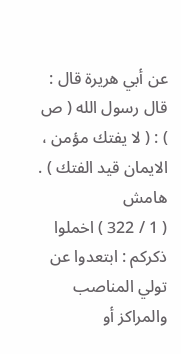عن أبي هريرة قال : قال رسول الله ( ص ) : ( لا يفتك مؤمن ، الايمان قيد الفتك ) .
هامش
( 1 / 322 ) اخملوا ذكركم : ابتعدوا عن تولي المناصب والمراكز أو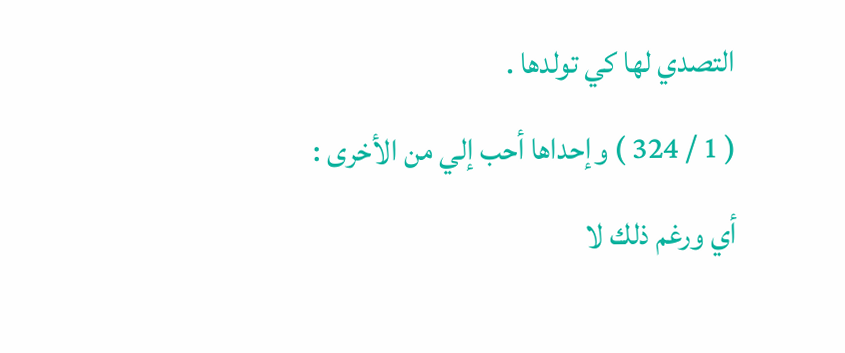التصدي لها كي تولدها .
( 1 / 324 ) وإحداها أحب إلي من الأخرى : أي ورغم ذلك لا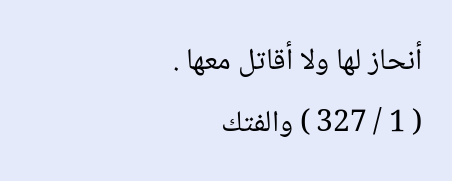أنحاز لها ولا أقاتل معها .
( 1 / 327 ) والفتك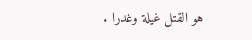هو القتل غيلة وغدرا .